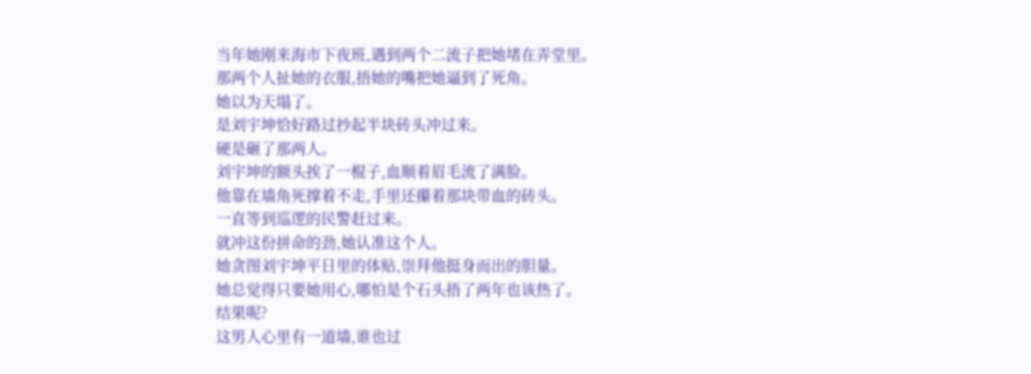当年她刚来海市下夜班,遇到两个二流子把她堵在弄堂里。
那两个人扯她的衣服,捂她的嘴把她逼到了死角。
她以为天塌了。
是刘宇坤恰好路过抄起半块砖头冲过来。
硬是砸了那两人。
刘宇坤的额头挨了一棍子,血顺着眉毛流了满脸。
他靠在墙角死撑着不走,手里还攥着那块带血的砖头。
一直等到巡逻的民警赶过来。
就冲这份拼命的劲,她认准这个人。
她贪图刘宇坤平日里的体贴,崇拜他挺身而出的胆量。
她总觉得只要她用心,哪怕是个石头捂了两年也该热了。
结果呢?
这男人心里有一道墙,谁也过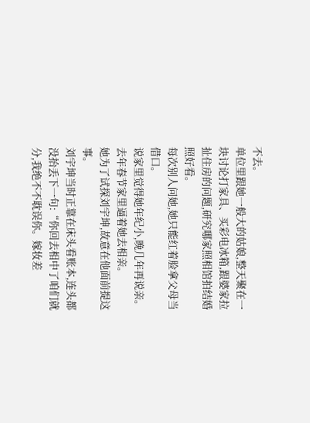不去。
单位里跟她一般大的姑娘,整天聚在一块讨论打家具、买彩电冰箱,跟婆家拉扯住房的问题,研究哪家照相馆拍结婚照好看。
每次别人问她,她只能红着脸拿父母当借口。
说家里觉得她年纪小,晚几年再说亲。
去年春节家里逼着她去相亲。
她为了试探刘宇坤,故意在他面前提这事。
刘宇坤当时正靠在床头看账本,连头都没抬丢下一句:“你回去相中了咱们就分,我绝不不耽误你。嫁妆差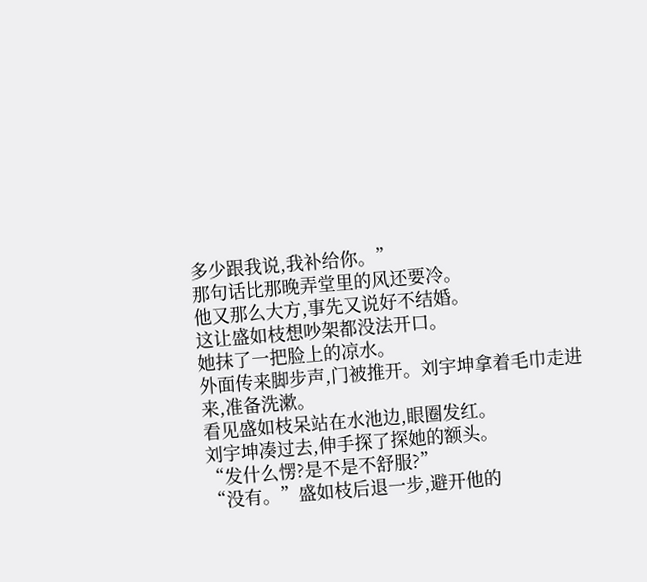多少跟我说,我补给你。”
那句话比那晚弄堂里的风还要冷。
他又那么大方,事先又说好不结婚。
这让盛如枝想吵架都没法开口。
她抹了一把脸上的凉水。
外面传来脚步声,门被推开。刘宇坤拿着毛巾走进来,准备洗漱。
看见盛如枝呆站在水池边,眼圈发红。
刘宇坤凑过去,伸手探了探她的额头。
“发什么愣?是不是不舒服?”
“没有。”盛如枝后退一步,避开他的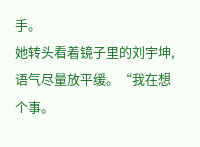手。
她转头看着镜子里的刘宇坤,语气尽量放平缓。“我在想个事。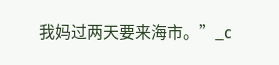我妈过两天要来海市。”_c